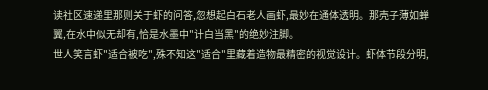读社区速递里那则关于虾的问答,忽想起白石老人画虾,最妙在通体透明。那壳子薄如蝉翼,在水中似无却有,恰是水墨中"计白当黑"的绝妙注脚。
世人笑言虾"适合被吃",殊不知这"适合"里藏着造物最精密的视觉设计。虾体节段分明,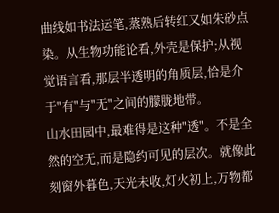曲线如书法运笔,蒸熟后转红又如朱砂点染。从生物功能论看,外壳是保护;从视觉语言看,那层半透明的角质层,恰是介于"有"与"无"之间的朦胧地带。
山水田园中,最难得是这种"透"。不是全然的空无,而是隐约可见的层次。就像此刻窗外暮色,天光未收,灯火初上,万物都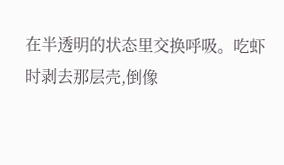在半透明的状态里交换呼吸。吃虾时剥去那层壳,倒像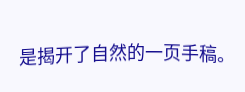是揭开了自然的一页手稿。